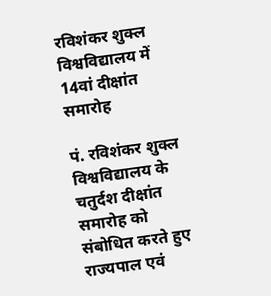रविशंकर शुक्ल विश्वविद्यालय में 14वां दीक्षांत समारोह

पं. रविशंकर शुक्ल विश्वविद्यालय के चतुर्दश दीक्षांत समारोह को संबोधित करते हुए राज्यपाल एवं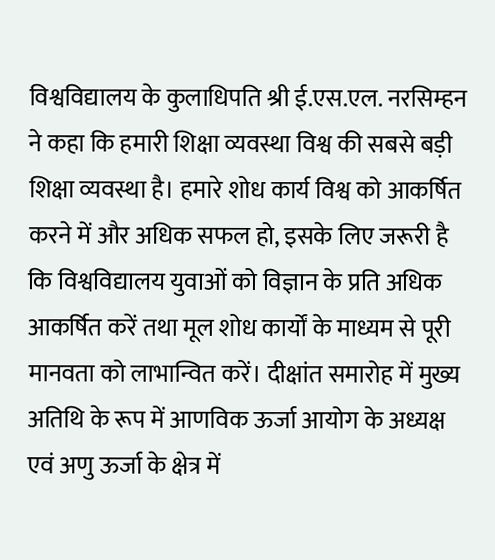विश्वविद्यालय के कुलाधिपति श्री ई.एस.एल. नरसिम्हन ने कहा कि हमारी शिक्षा व्यवस्था विश्व की सबसे बड़ी शिक्षा व्यवस्था है। हमारे शोध कार्य विश्व को आकर्षित करने में और अधिक सफल हो, इसके लिए जरूरी है कि विश्वविद्यालय युवाओं को विज्ञान के प्रति अधिक आकर्षित करें तथा मूल शोध कार्यों के माध्यम से पूरी मानवता को लाभान्वित करें। दीक्षांत समारोह में मुख्य अतिथि के रूप में आणविक ऊर्जा आयोग के अध्यक्ष एवं अणु ऊर्जा के क्षेत्र में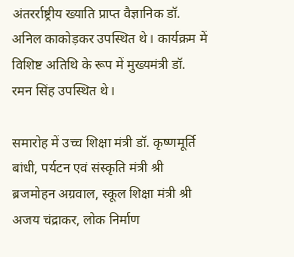अंतरर्राष्ट्रीय ख्याति प्राप्त वैज्ञानिक डॉ. अनिल काकोड़कर उपस्थित थे। कार्यक्रम में विशिष्ट अतिथि के रूप में मुख्यमंत्री डॉ. रमन सिंह उपस्थित थे।

समारोह में उच्च शिक्षा मंत्री डॉ. कृष्‍णमूर्ति बांधी, पर्यटन एवं संस्कृति मंत्री श्री ब्रजमोहन अग्रवाल, स्कूल शिक्षा मंत्री श्री अजय चंद्राकर, लोक निर्माण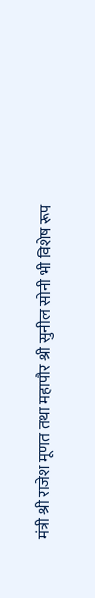मंत्री श्री राजेश मूणत तथा महापौर श्री सुनील सोनी भी विशेष रूप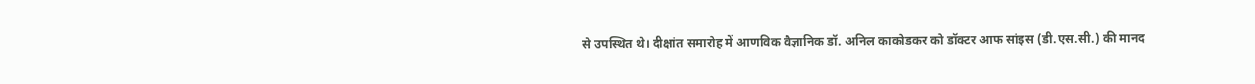से उपस्थित थे। दीक्षांत समारोह में आणविक वैज्ञानिक डॉ. अनिल काकोडकर को डॉक्टर आफ सांइस (डी.एस.सी.) की मानद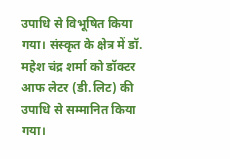उपाधि से विभूषित किया गया। संस्कृत के क्षेत्र में डॉ. महेश चंद्र शर्मा को डॉक्टर आफ लेटर (डी.लिट) की उपाधि से सम्मानित किया गया।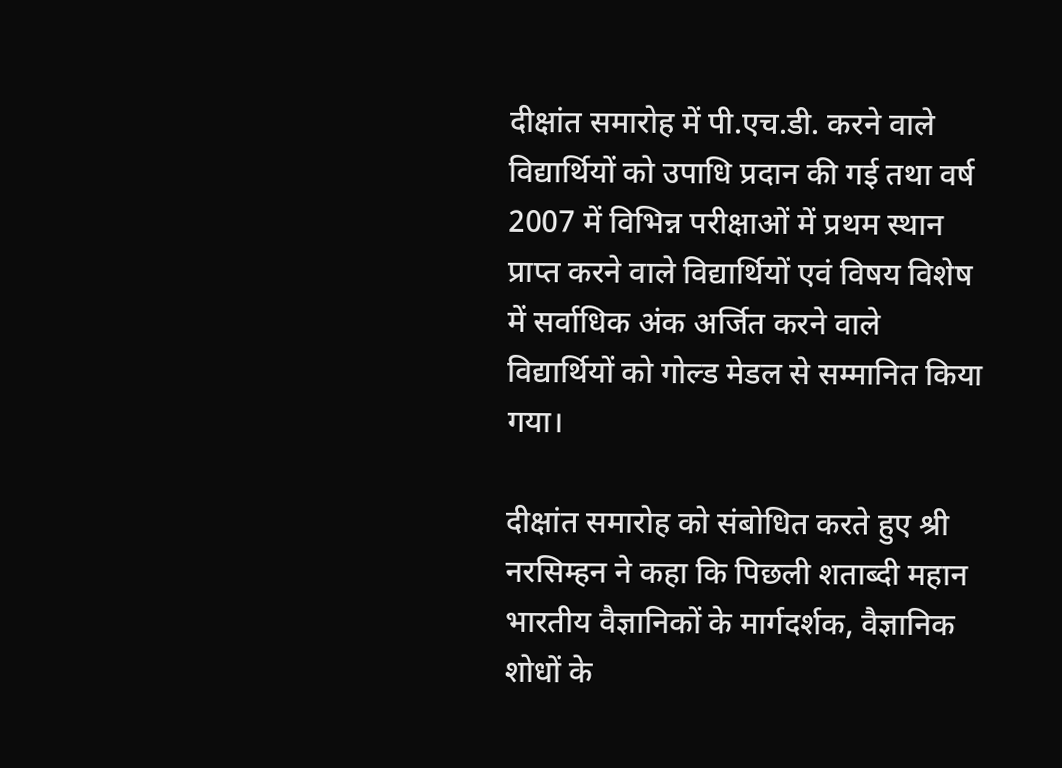दीक्षांत समारोह में पी.एच.डी. करने वाले विद्यार्थियों को उपाधि प्रदान की गई तथा वर्ष 2007 में विभिन्न परीक्षाओं में प्रथम स्थान प्राप्त करने वाले विद्यार्थियों एवं विषय विशेष में सर्वाधिक अंक अर्जित करने वाले विद्यार्थियों को गोल्ड मेडल से सम्मानित किया गया।

दीक्षांत समारोह को संबोधित करते हुए श्री नरसिम्हन ने कहा कि पिछली शताब्दी महान भारतीय वैज्ञानिकों के मार्गदर्शक, वैज्ञानिक शोधों के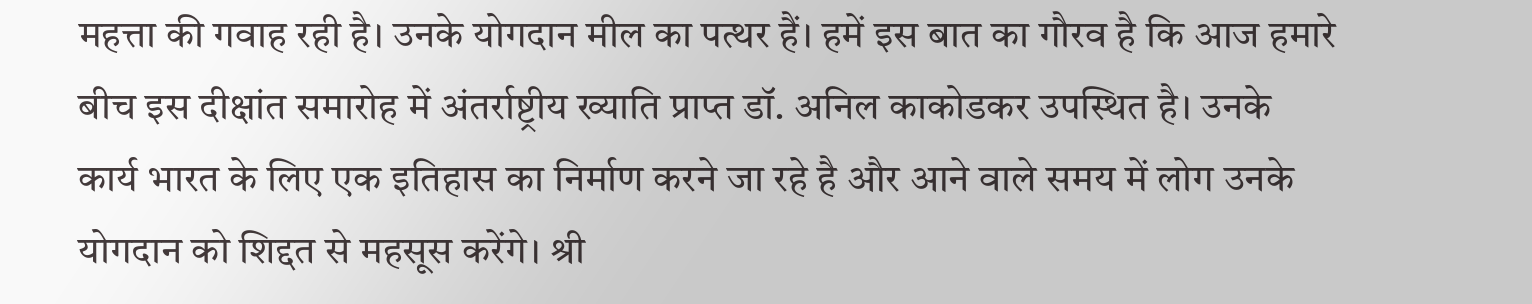महत्ता की गवाह रही है। उनके योगदान मील का पत्थर हैं। हमें इस बात का गौरव है कि आज हमारे बीच इस दीक्षांत समारोह में अंतर्राष्ट्रीय ख्याति प्राप्त डॉ. अनिल काकोडकर उपस्थित है। उनके कार्य भारत के लिए एक इतिहास का निर्माण करने जा रहे है और आने वाले समय में लोग उनके योगदान को शिद्दत से महसूस करेंगे। श्री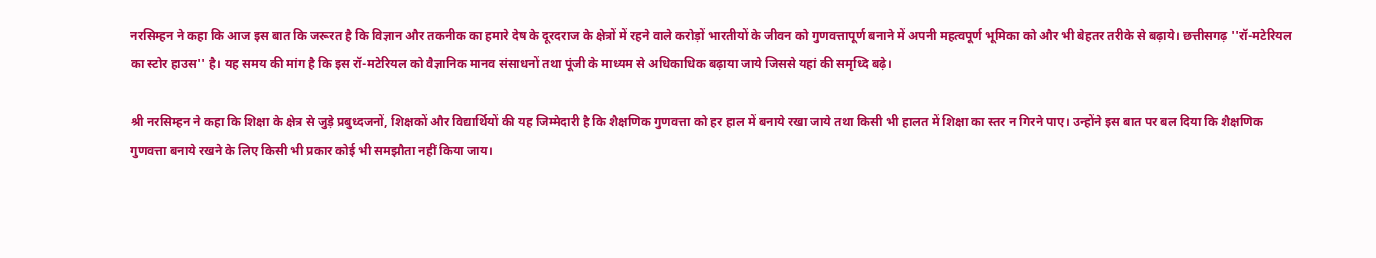नरसिम्हन ने कहा कि आज इस बात कि जरूरत है कि विज्ञान और तकनीक का हमारे देष के दूरदराज के क्षेत्रों में रहने वाले करोड़ों भारतीयों के जीवन को गुणवत्तापूर्ण बनाने में अपनी महत्वपूर्ण भूमिका को और भी बेहतर तरीके से बढ़ाये। छत्तीसगढ़ ''रॉ-मटेरियल का स्टोर हाउस'' है। यह समय की मांग है कि इस रॉ-मटेरियल को वैज्ञानिक मानव संसाधनों तथा पूंजी के माध्यम से अधिकाधिक बढ़ाया जाये जिससे यहां की समृध्दि बढ़े।

श्री नरसिम्हन ने कहा कि शिक्षा के क्षेत्र से जुड़े प्रबुध्दजनों, शिक्षकों और विद्यार्थियों की यह जिम्मेदारी है कि शैक्षणिक गुणवत्ता को हर हाल में बनाये रखा जाये तथा किसी भी हालत में शिक्षा का स्तर न गिरने पाए। उन्होंने इस बात पर बल दिया कि शैक्षणिक गुणवत्ता बनाये रखने के लिए किसी भी प्रकार कोई भी समझौता नहीं किया जाय।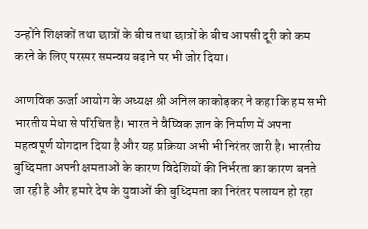उन्होंने शिक्षकों तथा छात्रों के बीच तथा छात्रों के बीच आपसी दूरी को कम करने के लिए परस्पर समन्वय बढ़ाने पर भी जोर दिया।

आणविक ऊर्जा आयोग के अध्यक्ष श्री अनिल काकोड़कर ने कहा कि हम सभी भारतीय मेधा से परिचित है। भारत ने वैष्विक ज्ञान के निर्माण में अपना महत्वपूर्ण योगदान दिया है और यह प्रक्रिया अभी भी निरंतर जारी है। भारतीय बुध्दिमता अपनी क्षमताओं के कारण विदेशियों की निर्भरता का कारण बनते जा रही है और हमारे देष के युवाओं की बुध्दिमता का निरंतर पलायन हो रहा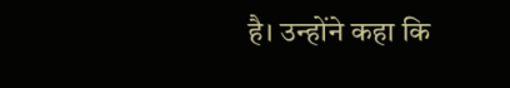है। उन्होंने कहा कि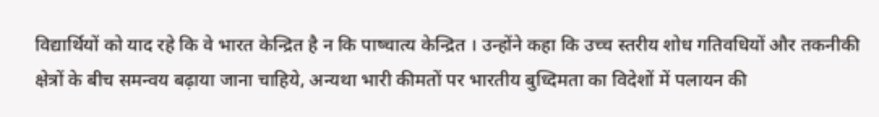विद्यार्थियों को याद रहे कि वे भारत केन्द्रित है न कि पाष्चात्य केन्द्रित । उन्होंने कहा कि उच्च स्तरीय शोध गतिवधियों और तकनीकी क्षेत्रों के बीच समन्वय बढ़ाया जाना चाहिये, अन्यथा भारी कीमतों पर भारतीय बुध्दिमता का विदेशों में पलायन की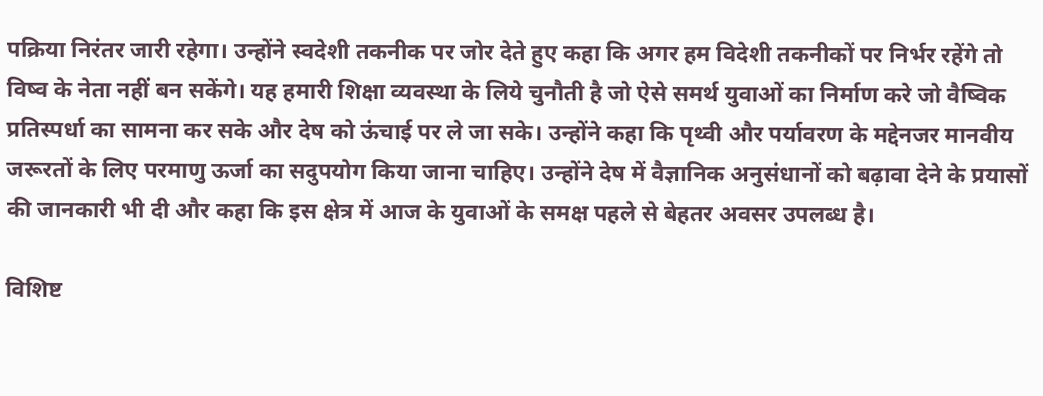पक्रिया निरंतर जारी रहेगा। उन्होंने स्वदेशी तकनीक पर जोर देते हुए कहा कि अगर हम विदेशी तकनीकों पर निर्भर रहेंगे तो विष्व के नेता नहीं बन सकेंगे। यह हमारी शिक्षा व्यवस्था के लिये चुनौती है जो ऐसे समर्थ युवाओं का निर्माण करे जो वैष्विक प्रतिस्पर्धा का सामना कर सके और देष को ऊंचाई पर ले जा सके। उन्होंने कहा कि पृथ्वी और पर्यावरण के मद्देनजर मानवीय जरूरतों के लिए परमाणु ऊर्जा का सदुपयोग किया जाना चाहिए। उन्होंने देष में वैज्ञानिक अनुसंधानों को बढ़ावा देने के प्रयासों की जानकारी भी दी और कहा कि इस क्षेत्र में आज के युवाओं के समक्ष पहले से बेहतर अवसर उपलब्ध है।

विशिष्ट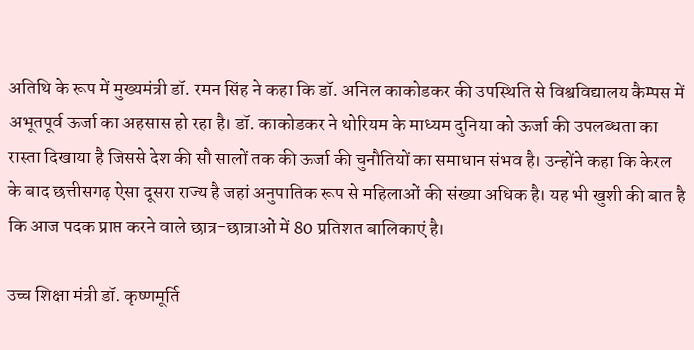अतिथि के रूप में मुख्यमंत्री डॉ. रमन सिंह ने कहा कि डॉ. अनिल काकोडकर की उपस्थिति से विश्वविद्यालय कैम्पस में अभूतपूर्व ऊर्जा का अहसास हो रहा है। डॉ. काकोडकर ने थोरियम के माध्यम दुनिया को ऊर्जा की उपलब्धता का रास्ता दिखाया है जिससे देश की सौ सालों तक की ऊर्जा की चुनौतियों का समाधान संभव है। उन्होंने कहा कि केरल के बाद छत्तीसगढ़ ऐसा दूसरा राज्य है जहां अनुपातिक रूप से महिलाओं की संख्या अधिक है। यह भी खुशी की बात है कि आज पदक प्राप्त करने वाले छात्र-छात्राओं में 80 प्रतिशत बालिकाएं है।

उच्च शिक्षा मंत्री डॉ. कृष्णमूर्ति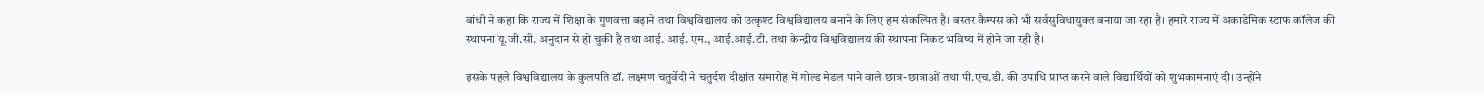बांधी ने कहा कि राज्य में शिक्षा के गुणवत्ता बढ़ाने तथा विश्वविद्यालय को उत्कृश्ट विश्वविद्यालय बनाने के लिए हम संकल्पित है। बस्तर कैम्पस को भी सर्वसुविधायुक्त बनाया जा रहा है। हमारे राज्य में अकाडेमिक स्टाफ कॉलेज की स्थापना यू.जी.सी. अनुदान से हो चुकी है तथा आई. आई. एम., आई.आई.टी. तथा केन्द्रीय विश्वविद्यालय की स्थापना निकट भविष्य में होने जा रही है।

इसके पहले विश्वविद्यालय के कुलपति डॉ. लक्ष्मण चतुर्वेदी ने चतुर्दश दीक्षांत समारोह में गोल्ड मेडल पाने वाले छात्र-छात्राओं तथा पी.एच.डी. की उपाधि प्राप्त करने वाले विद्यार्थियों को शुभकामनाएं दी। उन्होंने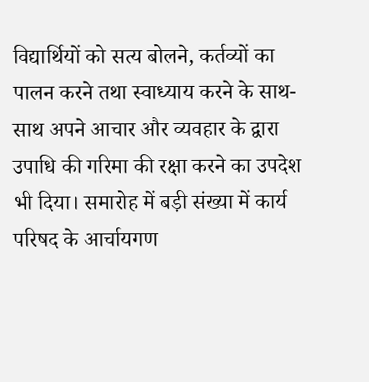विद्यार्थियों को सत्य बोलने, कर्तव्यों का पालन करने तथा स्वाध्याय करने के साथ-साथ अपने आचार और व्यवहार के द्वारा उपाधि की गरिमा की रक्षा करने का उपदेश भी दिया। समारोह में बड़ी संख्या में कार्य परिषद के आर्चायगण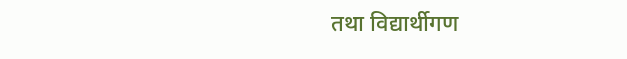तथा विद्यार्थीगण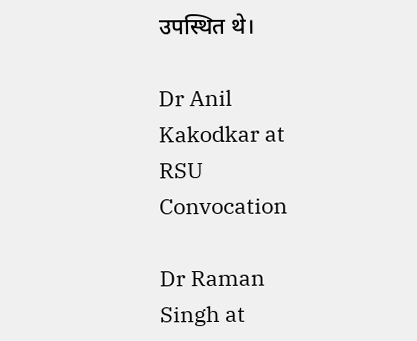उपस्थित थे।

Dr Anil Kakodkar at RSU Convocation

Dr Raman Singh at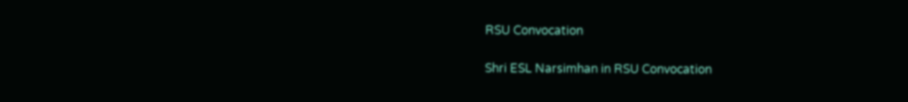RSU Convocation

Shri ESL Narsimhan in RSU Convocation